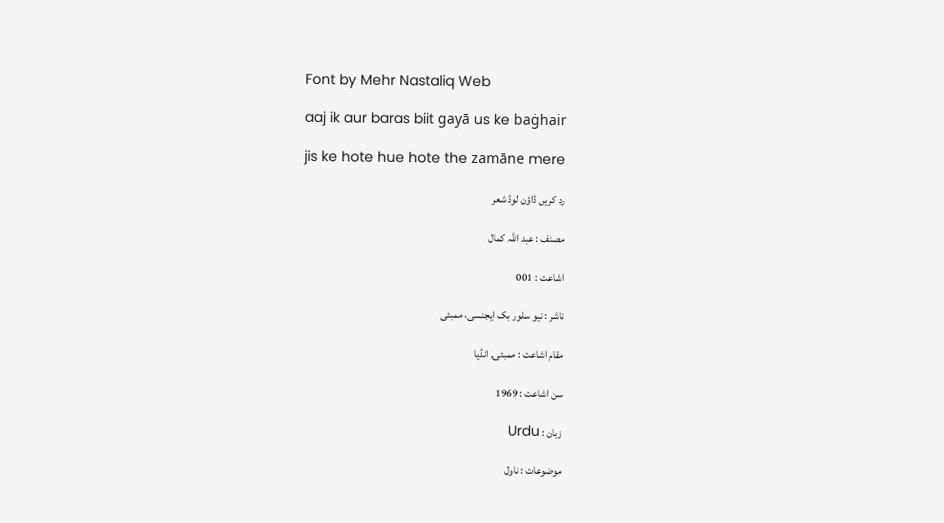Font by Mehr Nastaliq Web

aaj ik aur baras biit gayā us ke baġhair

jis ke hote hue hote the zamāne mere

رد کریں ڈاؤن لوڈ شعر

مصنف : عبد اللہ کمال

اشاعت : 001

ناشر : نیو سلور بک ایجنسی، ممبئی

مقام اشاعت : ممبئی, انڈیا

سن اشاعت : 1969

زبان : Urdu

موضوعات : ناول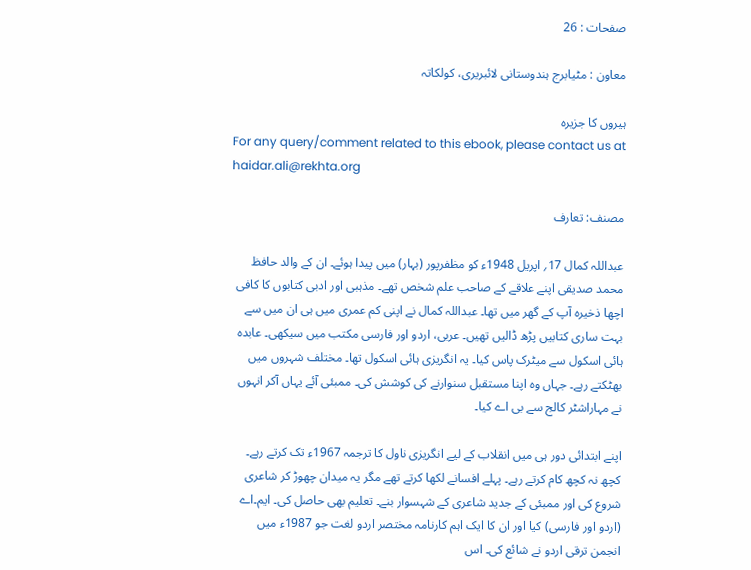صفحات : 26

معاون : مٹیابرج ہندوستانی لائبریری، کولکاتہ

ہیروں کا جزیرہ
For any query/comment related to this ebook, please contact us at haidar.ali@rekhta.org

مصنف: تعارف

عبداللہ کمال 17؍ اپریل 1948ء کو مظفرپور (بہار) میں پیدا ہوئے۔ ان کے والد حافظ محمد صدیقی اپنے علاقے کے صاحب علم شخص تھے۔ مذہبی اور ادبی کتابوں کا کافی اچھا ذخیرہ آپ کے گھر میں تھا۔ عبداللہ کمال نے اپنی کم عمری میں ہی ان میں سے بہت ساری کتابیں پڑھ ڈالیں تھیں۔ عربی، اردو اور فارسی مکتب میں سیکھی۔ عابدہ ہائی اسکول سے میٹرک پاس کیا۔ یہ انگریزی ہائی اسکول تھا۔ مختلف شہروں میں بھٹکتے رہے۔ جہاں وہ اپنا مستقبل سنوارنے کی کوشش کی۔ ممبئی آئے یہاں آکر انہوں نے مہاراشٹر کالج سے بی اے کیا۔

اپنے ابتدائی دور ہی میں انقلاب کے لیے انگریزی ناول کا ترجمہ 1967ء تک کرتے رہے۔ کچھ نہ کچھ کام کرتے رہے۔ پہلے افسانے لکھا کرتے تھے مگر یہ میدان چھوڑ کر شاعری شروع کی اور ممبئی کے جدید شاعری کے شہسوار بنے۔ تعلیم بھی حاصل کی۔ ایم۔اے (اردو اور فارسی) کیا اور ان کا ایک اہم کارنامہ مختصر اردو لغت جو 1987ء میں انجمن ترقی اردو نے شائع کی۔ اس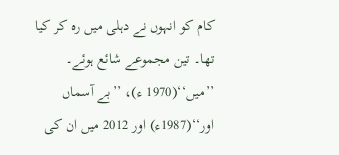کام کو انہوں نے دہلی میں رہ کر کیا تھا۔ تین مجموعے شائع ہوئے۔ ’’میں‘‘(1970 ء)، ’’بے آسماں اور‘‘(1987ء) اور 2012 میں ان کی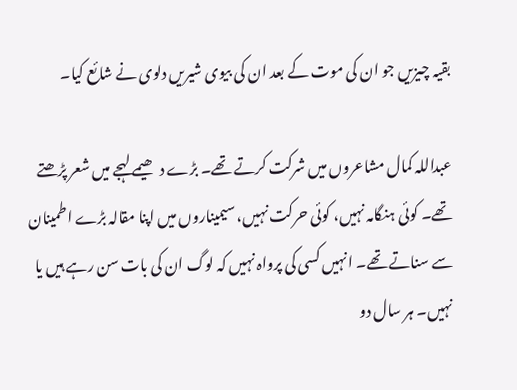بقیہ چیزیں جو ان کی موت کے بعد ان کی بیوی شیریں دلوی نے شائع کیا۔

عبداللہ کمال مشاعروں میں شرکت کرتے تھے۔ بڑے دھیمے لہجے میں شعر پڑھتے تھے۔ کوئی ہنگامہ نہیں، کوئی حرکت نہیں، سیمیناروں میں اپنا مقالہ بڑے اطمینان سے سناتے تھے۔ انہیں کسی کی پرواہ نہیں کہ لوگ ان کی بات سن رہے ہیں یا نہیں۔ ہر سال دو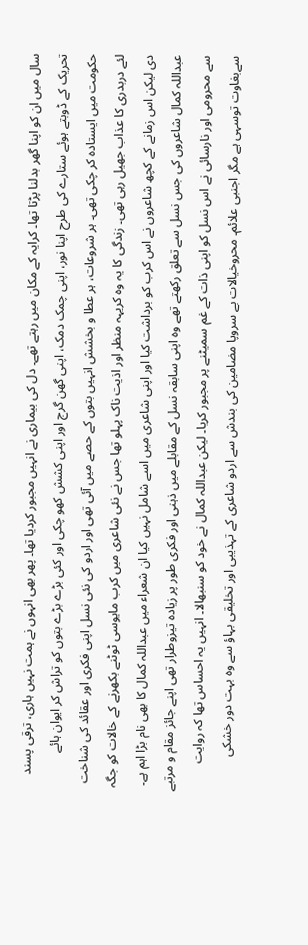سال میں ان کو اپنا گھر بدلنا پڑتا تھا۔ کرایہ کے مکان میں رہتے تھے۔ دل کی بیماری نے انہیں مجبور کردیا تھا۔ پھر بھی انہوں نے ہمت نہیں ہاری، ترقی پسند تحریک کے ڈوبتے ہوئے ستارے کی طرح اپنا نور، اپنی چمک دمک، اپنی گھن گرج اور اپنی کشش کھو چکی اور کئی بڑے بڑے بتوں کو تراش کر ایوان ہائے حکومت میں ایستادہ کر چکی تھی۔ ہر شروعات، ہر عطا و بخشش انہیں بتوں کے حصے میں آئی تھی اور اردو کی نئی نسل اپنی فکری اور عقائد کی شناخت لئے دربدری کا عذاب جھیل رہی تھی۔ زندگی کا یہ وہ کریہہ منظر اور اذیت ناک پہلو تھا جس نے نئی شاعری میں کرب مایوسی ٹوٹنے بکھرنے کے خالات کو جگہ دی لیکن اس زمانے کے کچھ شاعروں نے اس کرب کو برداشت کیا اور اپنی شاعری میں اسے شامل نہیں کیا ان شعراء میں عبداللہ کمال کا بھی نام بڑا اہم ہے۔ عبداللہ کمال شاعروں کی جس نسل سے تعلق رکھتے تھے وہ اپنی سابقہ نسل کے مقابلے میں ذہنی اور فکری طور پر زیادہ تیزوطرار تھی اپنے جائز مقام و مرتبے سے محرومی اور نارسائی نے اس نسل کو اپنی ذات کے غم سمیٹنے پر مجبور کریا۔ لیکن عبداللہ کمال نے خود کو سنبھالا۔ انہیں یہ احساس تھا کہ روایت سےبغاوت توسہی ہے مگر اجنبی علائم۔ محروخیالات بے سروپا مضامین کی بندش سے اردو شاعری کے تہذیبی اور تخلیقی بہاؤ سے وہ بہت دور خشکی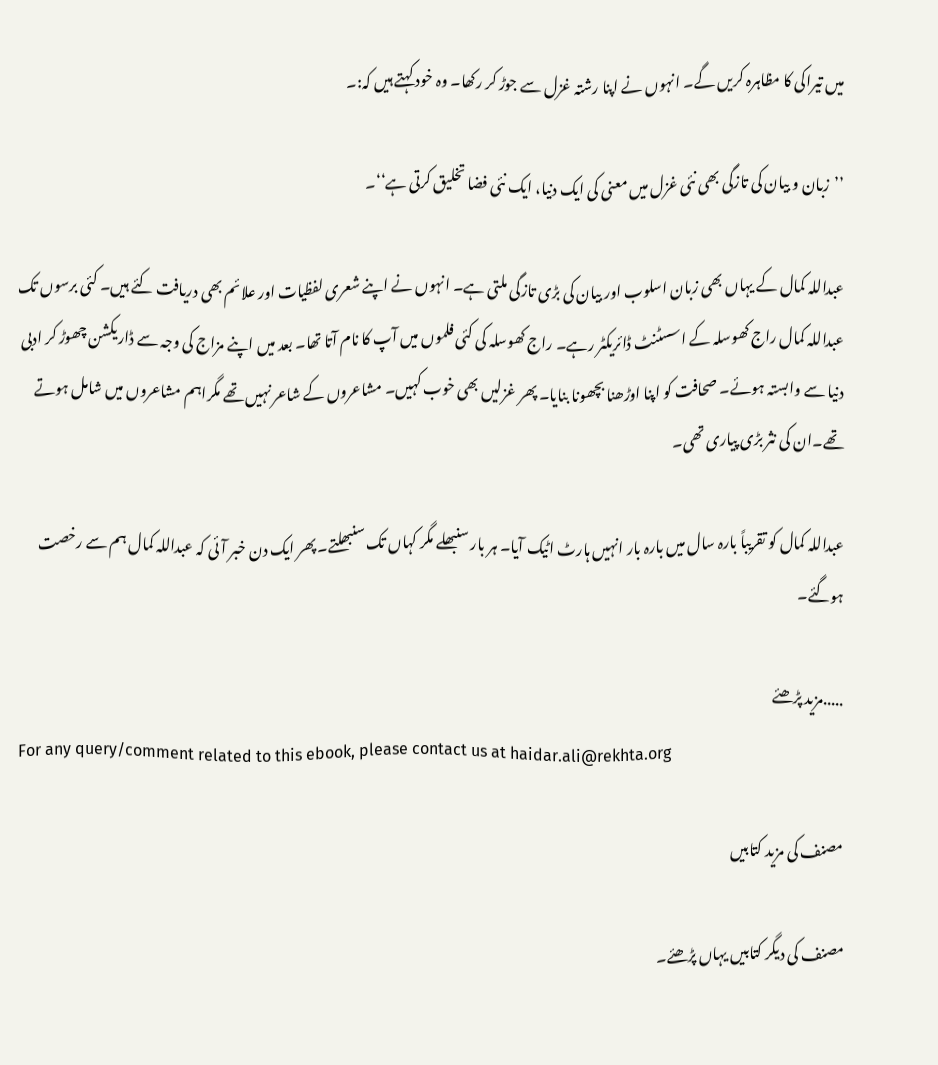میں تیراکی کا مظاہرہ کریں گے۔ انہوں نے اپنا رشتہ غزل سے جوڑ کر رکھا۔ وہ خود کہتے ہیں کہ:۔

’’زبان و بیان کی تازگی بھی نئی غزل میں معنی کی ایک دنیا، ایک نئی فضا تخلیق کرتی ہے‘‘۔

عبداللہ کمال کے یہاں بھی زبان اسلوب اور بیان کی بڑی تازگی ملتی ہے۔ انہوں نے اپنے شعری لفظیات اور علائم بھی دریافت کئے ہیں۔ کئی برسوں تک عبداللہ کمال راج کھوسلہ کے اسسٹنٹ ڈائریکٹر رہے۔ راج کھوسلہ کی کئی فلموں میں آپ کا نام آتا تھا۔ بعد میں اپنے مزاج کی وجہ سے ڈاریکشن چھوڑ کر ادبی دنیا سے وابستہ ہوئے۔ صحافت کو اپنا اوڑھنا بچھونا بنایا۔ پھر غزلیں بھی خوب کہیں۔ مشاعروں کے شاعر نہیں تھے مگراہم مشاعروں میں شامل ہوتے تھے۔ان کی نثر بڑی پیاری تھی۔

عبداللہ کمال کو تقریباً بارہ سال میں بارہ بار انہیں ہارٹ اٹیک آیا۔ ہر بار سنبھلے مگر کہاں تک سنبھلتے۔ پھر ایک دن خبر آئی کہ عبداللہ کمال ہم سے رخصت ہوگئے۔

.....مزید پڑھئے
For any query/comment related to this ebook, please contact us at haidar.ali@rekhta.org

مصنف کی مزید کتابیں

مصنف کی دیگر کتابیں یہاں پڑھئے۔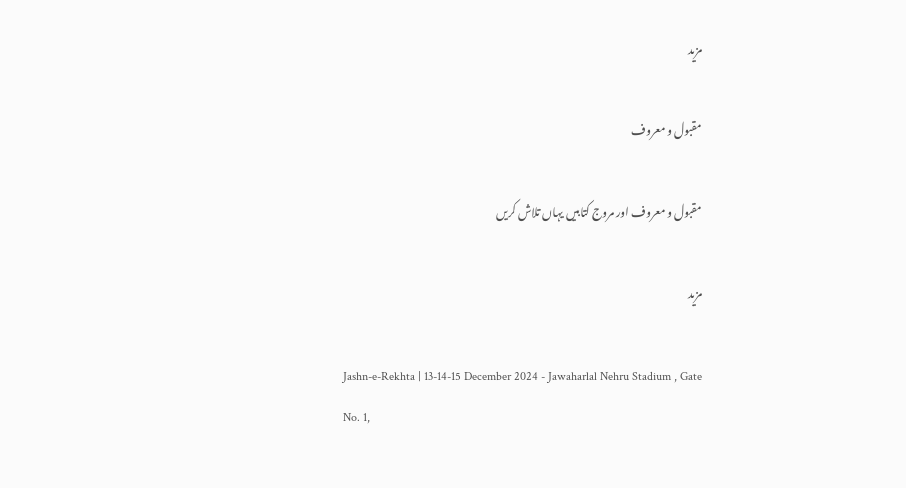مزید

مقبول و معروف

مقبول و معروف اور مروج کتابیں یہاں تلاش کریں

مزید

Jashn-e-Rekhta | 13-14-15 December 2024 - Jawaharlal Nehru Stadium , Gate No. 1,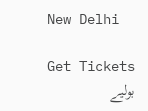New Delhi

Get Tickets
بولیے